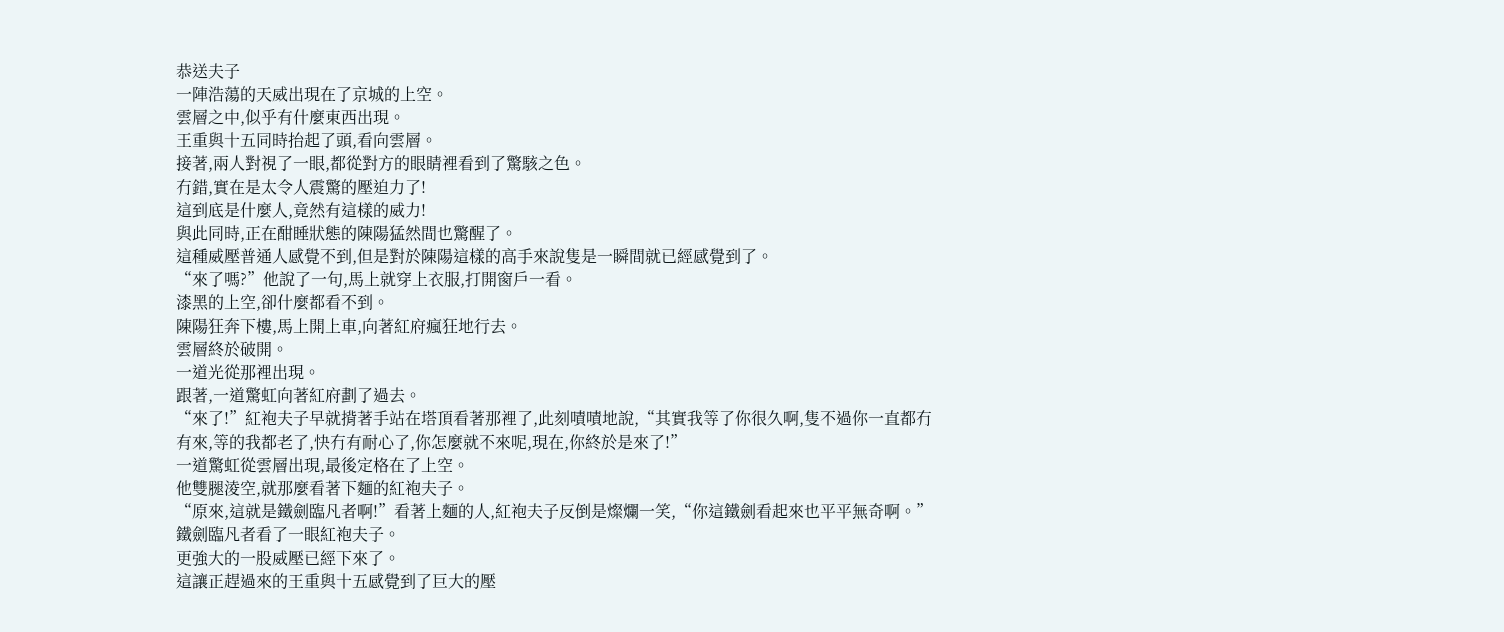恭送夫子
一陣浩蕩的天威出現在了京城的上空。
雲層之中,似乎有什麼東西出現。
王重與十五同時抬起了頭,看向雲層。
接著,兩人對視了一眼,都從對方的眼睛裡看到了驚駭之色。
冇錯,實在是太令人震驚的壓迫力了!
這到底是什麼人,竟然有這樣的威力!
與此同時,正在酣睡狀態的陳陽猛然間也驚醒了。
這種威壓普通人感覺不到,但是對於陳陽這樣的高手來說隻是一瞬間就已經感覺到了。
“來了嗎?”他說了一句,馬上就穿上衣服,打開窗戶一看。
漆黑的上空,卻什麼都看不到。
陳陽狂奔下樓,馬上開上車,向著紅府瘋狂地行去。
雲層終於破開。
一道光從那裡出現。
跟著,一道驚虹向著紅府劃了過去。
“來了!”紅袍夫子早就揹著手站在塔頂看著那裡了,此刻嘖嘖地說,“其實我等了你很久啊,隻不過你一直都冇有來,等的我都老了,快冇有耐心了,你怎麼就不來呢,現在,你終於是來了!”
一道驚虹從雲層出現,最後定格在了上空。
他雙腿淩空,就那麼看著下麵的紅袍夫子。
“原來,這就是鐵劍臨凡者啊!”看著上麵的人,紅袍夫子反倒是燦爛一笑,“你這鐵劍看起來也平平無奇啊。”
鐵劍臨凡者看了一眼紅袍夫子。
更強大的一股威壓已經下來了。
這讓正趕過來的王重與十五感覺到了巨大的壓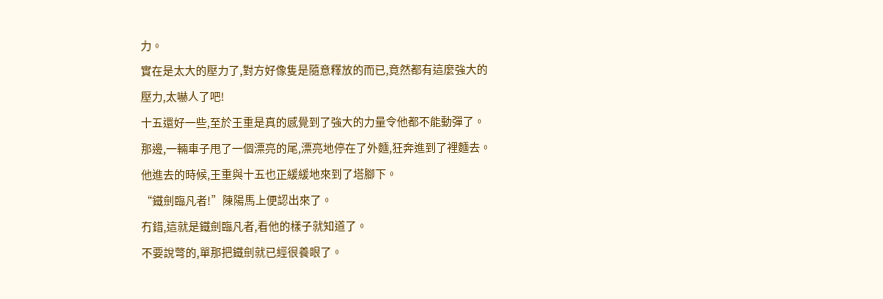力。
實在是太大的壓力了,對方好像隻是隨意釋放的而已,竟然都有這麼強大的壓力,太嚇人了吧!
十五還好一些,至於王重是真的感覺到了強大的力量令他都不能動彈了。
那邊,一輛車子甩了一個漂亮的尾,漂亮地停在了外麵,狂奔進到了裡麵去。
他進去的時候,王重與十五也正緩緩地來到了塔腳下。
“鐵劍臨凡者!”陳陽馬上便認出來了。
冇錯,這就是鐵劍臨凡者,看他的樣子就知道了。
不要說彆的,單那把鐵劍就已經很養眼了。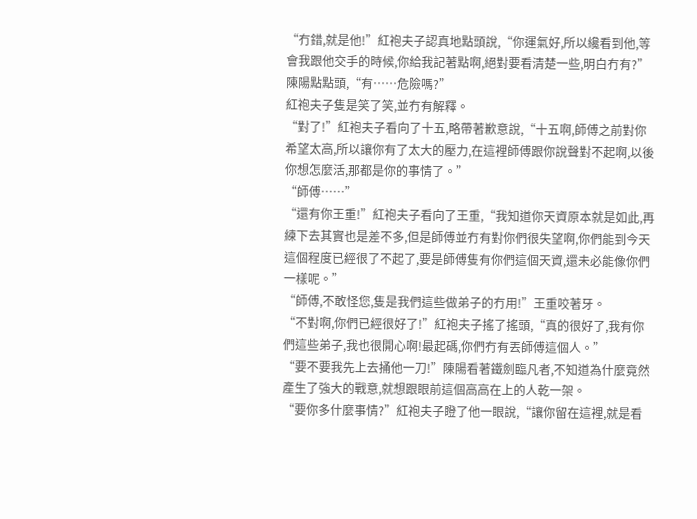“冇錯,就是他!”紅袍夫子認真地點頭說,“你運氣好,所以纔看到他,等會我跟他交手的時候,你給我記著點啊,絕對要看清楚一些,明白冇有?”
陳陽點點頭,“有……危險嗎?”
紅袍夫子隻是笑了笑,並冇有解釋。
“對了!”紅袍夫子看向了十五,略帶著歉意說,“十五啊,師傅之前對你希望太高,所以讓你有了太大的壓力,在這裡師傅跟你說聲對不起啊,以後你想怎麼活,那都是你的事情了。”
“師傅……”
“還有你王重!”紅袍夫子看向了王重,“我知道你天資原本就是如此,再練下去其實也是差不多,但是師傅並冇有對你們很失望啊,你們能到今天這個程度已經很了不起了,要是師傅隻有你們這個天資,還未必能像你們一樣呢。”
“師傅,不敢怪您,隻是我們這些做弟子的冇用!”王重咬著牙。
“不對啊,你們已經很好了!”紅袍夫子搖了搖頭,“真的很好了,我有你們這些弟子,我也很開心啊!最起碼,你們冇有丟師傅這個人。”
“要不要我先上去捅他一刀!”陳陽看著鐵劍臨凡者,不知道為什麼竟然產生了強大的戰意,就想跟眼前這個高高在上的人乾一架。
“要你多什麼事情?”紅袍夫子瞪了他一眼說,“讓你留在這裡,就是看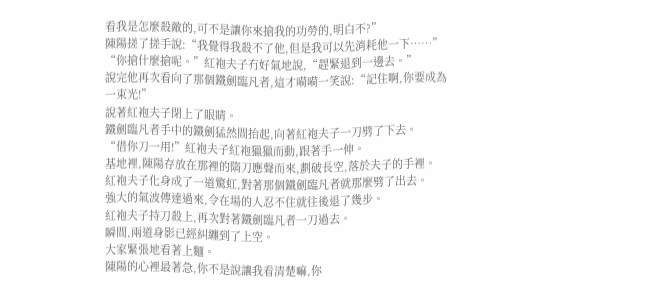看我是怎麼殺敵的,可不是讓你來搶我的功勞的,明白不?”
陳陽搓了搓手說:“我覺得我殺不了他,但是我可以先消耗他一下……”
“你搶什麼搶呢。”紅袍夫子冇好氣地說,“趕緊退到一邊去。”
說完他再次看向了那個鐵劍臨凡者,這才嗬嗬一笑說:“記住啊,你要成為一束光!”
說著紅袍夫子閉上了眼睛。
鐵劍臨凡者手中的鐵劍猛然間抬起,向著紅袍夫子一刀劈了下去。
“借你刀一用!”紅袍夫子紅袍獵獵而動,跟著手一伸。
基地裡,陳陽存放在那裡的隋刀應聲而來,劃破長空,落於夫子的手裡。
紅袍夫子化身成了一道驚虹,對著那個鐵劍臨凡者就那麼劈了出去。
強大的氣波傳達過來,令在場的人忍不住就往後退了幾步。
紅袍夫子持刀殺上,再次對著鐵劍臨凡者一刀過去。
瞬間,兩道身影已經糾纏到了上空。
大家緊張地看著上麵。
陳陽的心裡最著急,你不是說讓我看清楚嘛,你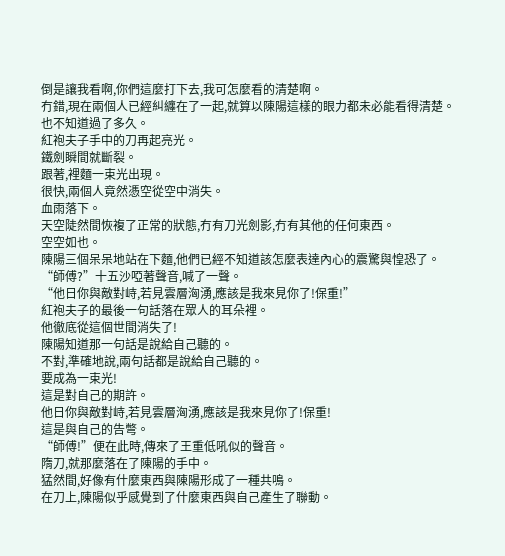倒是讓我看啊,你們這麼打下去,我可怎麼看的清楚啊。
冇錯,現在兩個人已經糾纏在了一起,就算以陳陽這樣的眼力都未必能看得清楚。
也不知道過了多久。
紅袍夫子手中的刀再起亮光。
鐵劍瞬間就斷裂。
跟著,裡麵一束光出現。
很快,兩個人竟然憑空從空中消失。
血雨落下。
天空陡然間恢複了正常的狀態,冇有刀光劍影,冇有其他的任何東西。
空空如也。
陳陽三個呆呆地站在下麵,他們已經不知道該怎麼表達內心的震驚與惶恐了。
“師傅?”十五沙啞著聲音,喊了一聲。
“他日你與敵對峙,若見雲層洶湧,應該是我來見你了!保重!”
紅袍夫子的最後一句話落在眾人的耳朵裡。
他徹底從這個世間消失了!
陳陽知道那一句話是說給自己聽的。
不對,準確地說,兩句話都是說給自己聽的。
要成為一束光!
這是對自己的期許。
他日你與敵對峙,若見雲層洶湧,應該是我來見你了!保重!
這是與自己的告彆。
“師傅!”便在此時,傳來了王重低吼似的聲音。
隋刀,就那麼落在了陳陽的手中。
猛然間,好像有什麼東西與陳陽形成了一種共鳴。
在刀上,陳陽似乎感覺到了什麼東西與自己產生了聯動。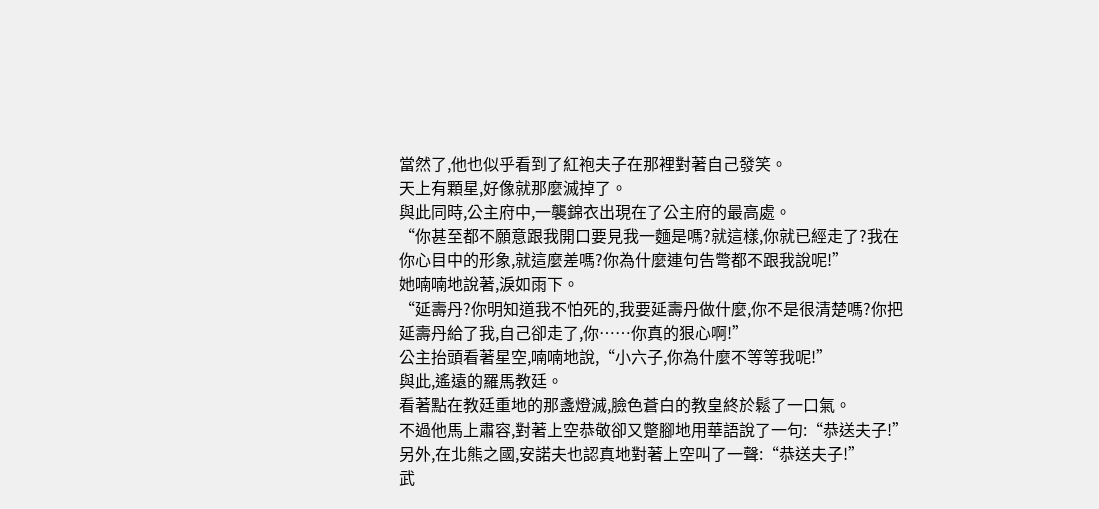當然了,他也似乎看到了紅袍夫子在那裡對著自己發笑。
天上有顆星,好像就那麼滅掉了。
與此同時,公主府中,一襲錦衣出現在了公主府的最高處。
“你甚至都不願意跟我開口要見我一麵是嗎?就這樣,你就已經走了?我在你心目中的形象,就這麼差嗎?你為什麼連句告彆都不跟我說呢!”
她喃喃地說著,淚如雨下。
“延壽丹?你明知道我不怕死的,我要延壽丹做什麼,你不是很清楚嗎?你把延壽丹給了我,自己卻走了,你……你真的狠心啊!”
公主抬頭看著星空,喃喃地說,“小六子,你為什麼不等等我呢!”
與此,遙遠的羅馬教廷。
看著點在教廷重地的那盞燈滅,臉色蒼白的教皇終於鬆了一口氣。
不過他馬上肅容,對著上空恭敬卻又蹩腳地用華語說了一句:“恭送夫子!”
另外,在北熊之國,安諾夫也認真地對著上空叫了一聲:“恭送夫子!”
武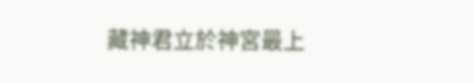藏神君立於神宮最上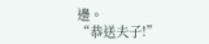邊。
“恭送夫子!”